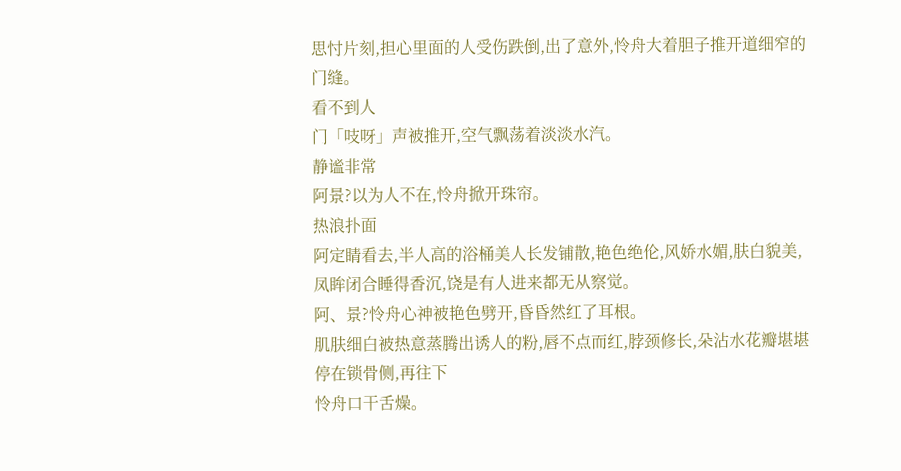思忖片刻,担心里面的人受伤跌倒,出了意外,怜舟大着胆子推开道细窄的门缝。
看不到人
门「吱呀」声被推开,空气飘荡着淡淡水汽。
静谧非常
阿景?以为人不在,怜舟掀开珠帘。
热浪扑面
阿定睛看去,半人高的浴桶美人长发铺散,艳色绝伦,风娇水媚,肤白貌美,凤眸闭合睡得香沉,饶是有人进来都无从察觉。
阿、景?怜舟心神被艳色劈开,昏昏然红了耳根。
肌肤细白被热意蒸腾出诱人的粉,唇不点而红,脖颈修长,朵沾水花瓣堪堪停在锁骨侧,再往下
怜舟口干舌燥。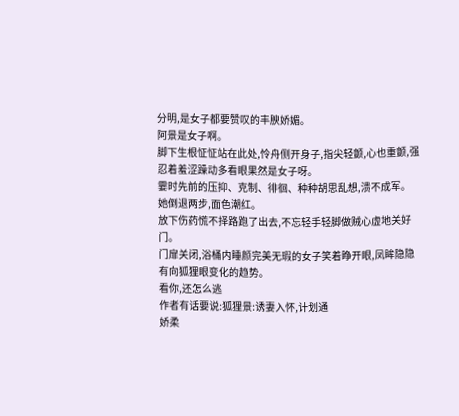分明,是女子都要赞叹的丰腴娇媚。
阿景是女子啊。
脚下生根怔怔站在此处,怜舟侧开身子,指尖轻颤,心也重颤,强忍着羞涩躁动多看眼果然是女子呀。
霎时先前的压抑、克制、徘徊、种种胡思乱想,溃不成军。
她倒退两步,面色潮红。
放下伤药慌不择路跑了出去,不忘轻手轻脚做贼心虚地关好门。
门扉关闭,浴桶内睡颜完美无瑕的女子笑着睁开眼,凤眸隐隐有向狐狸眼变化的趋势。
看你,还怎么逃
作者有话要说:狐狸景:诱妻入怀,计划通
娇柔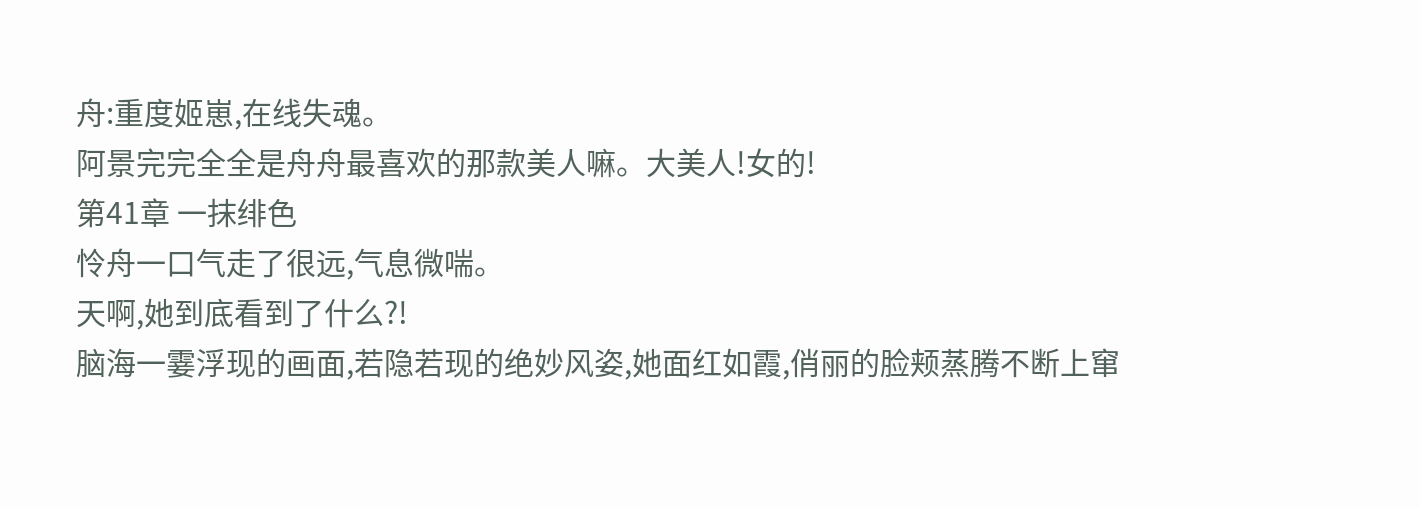舟:重度姬崽,在线失魂。
阿景完完全全是舟舟最喜欢的那款美人嘛。大美人!女的!
第41章 一抹绯色
怜舟一口气走了很远,气息微喘。
天啊,她到底看到了什么?!
脑海一霎浮现的画面,若隐若现的绝妙风姿,她面红如霞,俏丽的脸颊蒸腾不断上窜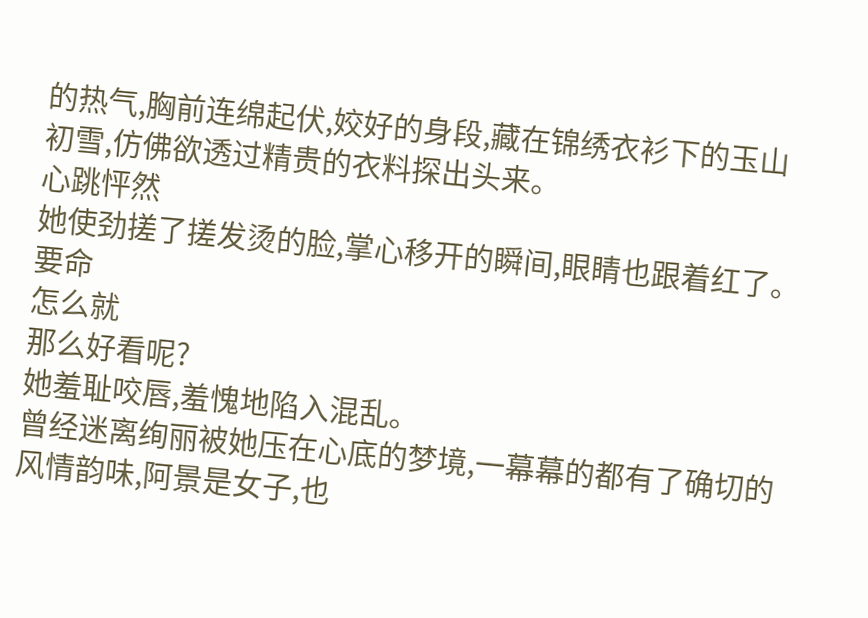的热气,胸前连绵起伏,姣好的身段,藏在锦绣衣衫下的玉山初雪,仿佛欲透过精贵的衣料探出头来。
心跳怦然
她使劲搓了搓发烫的脸,掌心移开的瞬间,眼睛也跟着红了。
要命
怎么就
那么好看呢?
她羞耻咬唇,羞愧地陷入混乱。
曾经迷离绚丽被她压在心底的梦境,一幕幕的都有了确切的风情韵味,阿景是女子,也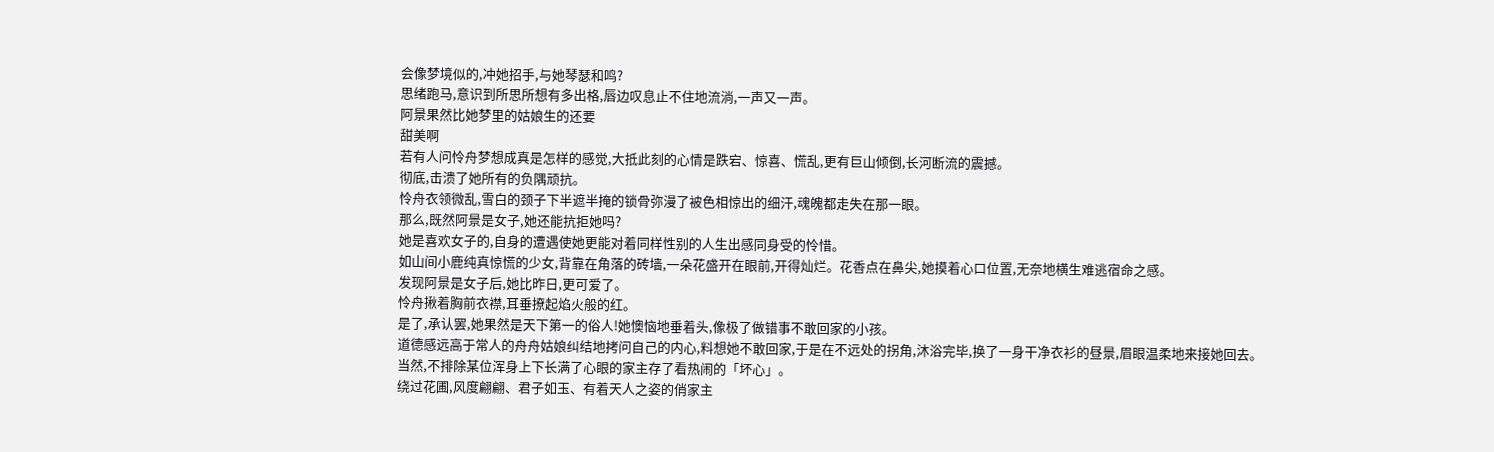会像梦境似的,冲她招手,与她琴瑟和鸣?
思绪跑马,意识到所思所想有多出格,唇边叹息止不住地流淌,一声又一声。
阿景果然比她梦里的姑娘生的还要
甜美啊
若有人问怜舟梦想成真是怎样的感觉,大抵此刻的心情是跌宕、惊喜、慌乱,更有巨山倾倒,长河断流的震撼。
彻底,击溃了她所有的负隅顽抗。
怜舟衣领微乱,雪白的颈子下半遮半掩的锁骨弥漫了被色相惊出的细汗,魂魄都走失在那一眼。
那么,既然阿景是女子,她还能抗拒她吗?
她是喜欢女子的,自身的遭遇使她更能对着同样性别的人生出感同身受的怜惜。
如山间小鹿纯真惊慌的少女,背靠在角落的砖墙,一朵花盛开在眼前,开得灿烂。花香点在鼻尖,她摸着心口位置,无奈地横生难逃宿命之感。
发现阿景是女子后,她比昨日,更可爱了。
怜舟揪着胸前衣襟,耳垂撩起焰火般的红。
是了,承认罢,她果然是天下第一的俗人!她懊恼地垂着头,像极了做错事不敢回家的小孩。
道德感远高于常人的舟舟姑娘纠结地拷问自己的内心,料想她不敢回家,于是在不远处的拐角,沐浴完毕,换了一身干净衣衫的昼景,眉眼温柔地来接她回去。
当然,不排除某位浑身上下长满了心眼的家主存了看热闹的「坏心」。
绕过花圃,风度翩翩、君子如玉、有着天人之姿的俏家主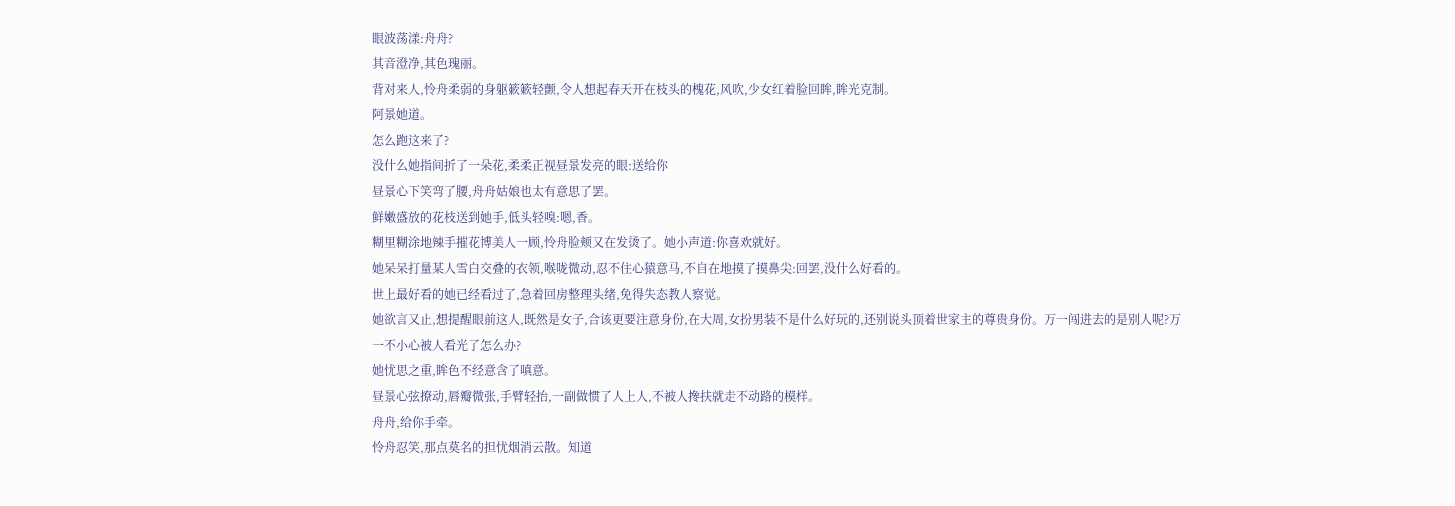眼波荡漾:舟舟?
其音澄净,其色瑰丽。
背对来人,怜舟柔弱的身躯簌簌轻颤,令人想起春天开在枝头的槐花,风吹,少女红着脸回眸,眸光克制。
阿景她道。
怎么跑这来了?
没什么她指间折了一朵花,柔柔正视昼景发亮的眼:送给你
昼景心下笑弯了腰,舟舟姑娘也太有意思了罢。
鲜嫩盛放的花枝送到她手,低头轻嗅:嗯,香。
糊里糊涂地辣手摧花博美人一顾,怜舟脸颊又在发烫了。她小声道:你喜欢就好。
她呆呆打量某人雪白交叠的衣领,喉咙微动,忍不住心猿意马,不自在地摸了摸鼻尖:回罢,没什么好看的。
世上最好看的她已经看过了,急着回房整理头绪,免得失态教人察觉。
她欲言又止,想提醒眼前这人,既然是女子,合该更要注意身份,在大周,女扮男装不是什么好玩的,还别说头顶着世家主的尊贵身份。万一闯进去的是别人呢?万一不小心被人看光了怎么办?
她忧思之重,眸色不经意含了嗔意。
昼景心弦撩动,唇瓣微张,手臂轻抬,一副做惯了人上人,不被人搀扶就走不动路的模样。
舟舟,给你手牵。
怜舟忍笑,那点莫名的担忧烟消云散。知道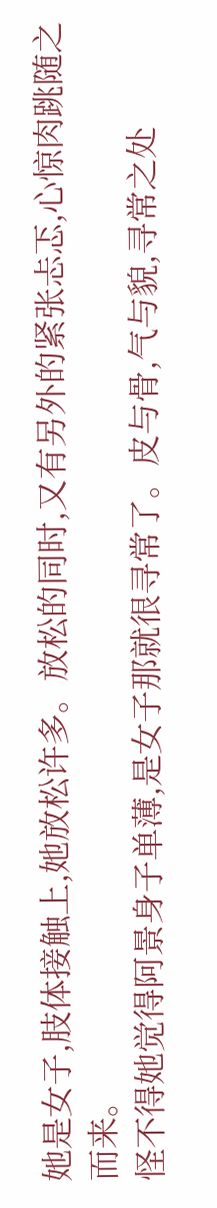她是女子,肢体接触上,她放松许多。放松的同时,又有另外的紧张忐忑,心惊肉跳随之而来。
怪不得她觉得阿景身子单薄,是女子那就很寻常了。皮与骨,气与貌,寻常之处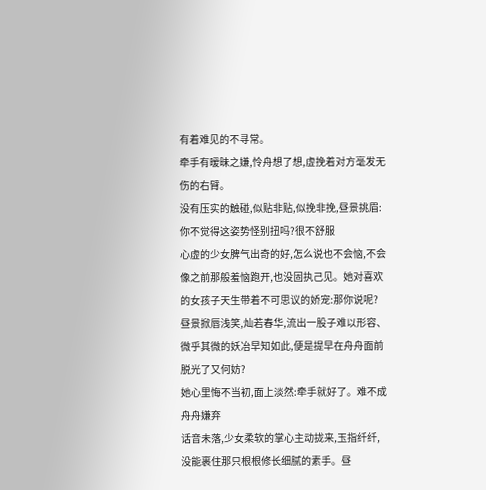有着难见的不寻常。
牵手有暧昧之嫌,怜舟想了想,虚挽着对方毫发无伤的右臂。
没有压实的触碰,似贴非贴,似挽非挽,昼景挑眉:你不觉得这姿势怪别扭吗?很不舒服
心虚的少女脾气出奇的好,怎么说也不会恼,不会像之前那般羞恼跑开,也没固执己见。她对喜欢的女孩子天生带着不可思议的娇宠:那你说呢?
昼景掀唇浅笑,灿若春华,流出一股子难以形容、微乎其微的妖冶早知如此,便是提早在舟舟面前脱光了又何妨?
她心里悔不当初,面上淡然:牵手就好了。难不成舟舟嫌弃
话音未落,少女柔软的掌心主动拢来,玉指纤纤,没能裹住那只根根修长细腻的素手。昼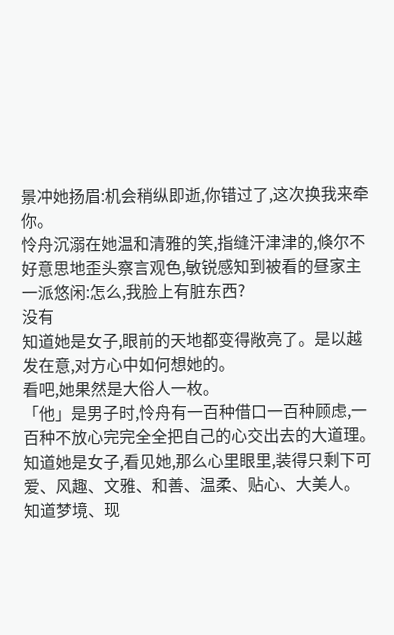景冲她扬眉:机会稍纵即逝,你错过了,这次换我来牵你。
怜舟沉溺在她温和清雅的笑,指缝汗津津的,倏尔不好意思地歪头察言观色,敏锐感知到被看的昼家主一派悠闲:怎么,我脸上有脏东西?
没有
知道她是女子,眼前的天地都变得敞亮了。是以越发在意,对方心中如何想她的。
看吧,她果然是大俗人一枚。
「他」是男子时,怜舟有一百种借口一百种顾虑,一百种不放心完完全全把自己的心交出去的大道理。
知道她是女子,看见她,那么心里眼里,装得只剩下可爱、风趣、文雅、和善、温柔、贴心、大美人。
知道梦境、现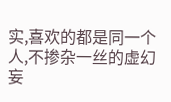实,喜欢的都是同一个人,不掺杂一丝的虚幻妄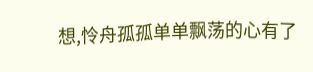想,怜舟孤孤单单飘荡的心有了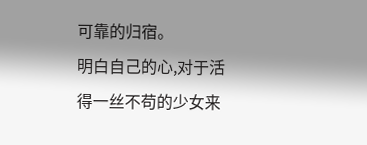可靠的归宿。
明白自己的心,对于活得一丝不苟的少女来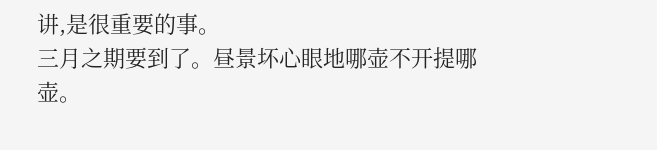讲,是很重要的事。
三月之期要到了。昼景坏心眼地哪壶不开提哪壶。